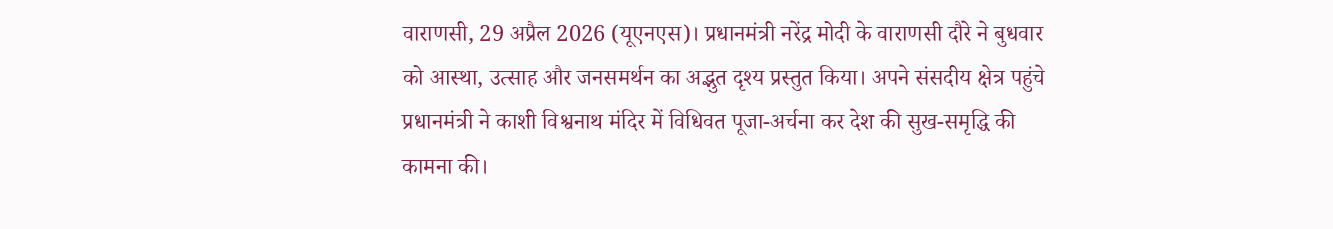वाराणसी, 29 अप्रैल 2026 (यूएनएस)। प्रधानमंत्री नरेंद्र मोदी के वाराणसी दौरे ने बुधवार को आस्था, उत्साह और जनसमर्थन का अद्भुत दृश्य प्रस्तुत किया। अपने संसदीय क्षेत्र पहुंचे प्रधानमंत्री ने काशी विश्वनाथ मंदिर में विधिवत पूजा-अर्चना कर देश की सुख-समृद्धि की कामना की।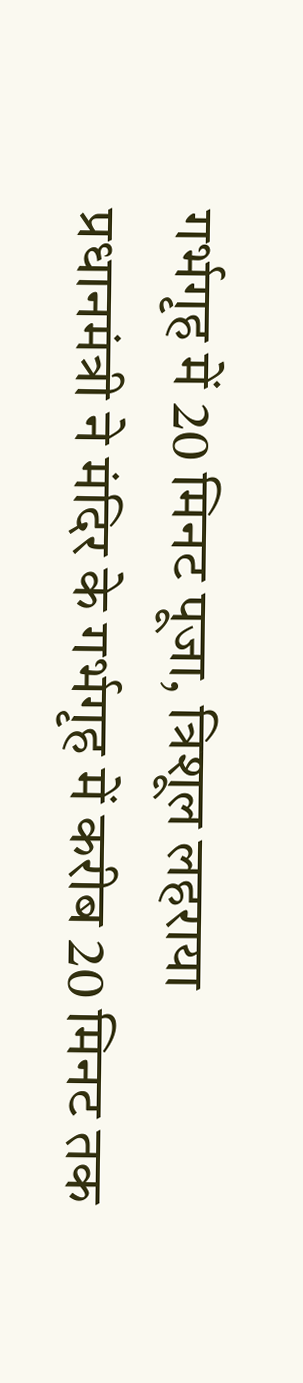गर्भगृह में 20 मिनट पूजा, त्रिशूल लहराया
प्रधानमंत्री ने मंदिर के गर्भगृह में करीब 20 मिनट तक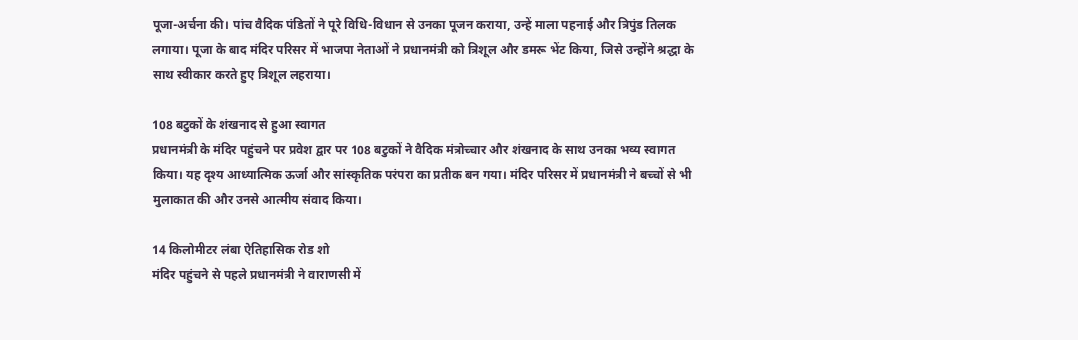पूजा-अर्चना की। पांच वैदिक पंडितों ने पूरे विधि-विधान से उनका पूजन कराया, उन्हें माला पहनाई और त्रिपुंड तिलक लगाया। पूजा के बाद मंदिर परिसर में भाजपा नेताओं ने प्रधानमंत्री को त्रिशूल और डमरू भेंट किया, जिसे उन्होंने श्रद्धा के साथ स्वीकार करते हुए त्रिशूल लहराया।

108 बटुकों के शंखनाद से हुआ स्वागत
प्रधानमंत्री के मंदिर पहुंचने पर प्रवेश द्वार पर 108 बटुकों ने वैदिक मंत्रोच्चार और शंखनाद के साथ उनका भव्य स्वागत किया। यह दृश्य आध्यात्मिक ऊर्जा और सांस्कृतिक परंपरा का प्रतीक बन गया। मंदिर परिसर में प्रधानमंत्री ने बच्चों से भी मुलाकात की और उनसे आत्मीय संवाद किया।

14 किलोमीटर लंबा ऐतिहासिक रोड शो
मंदिर पहुंचने से पहले प्रधानमंत्री ने वाराणसी में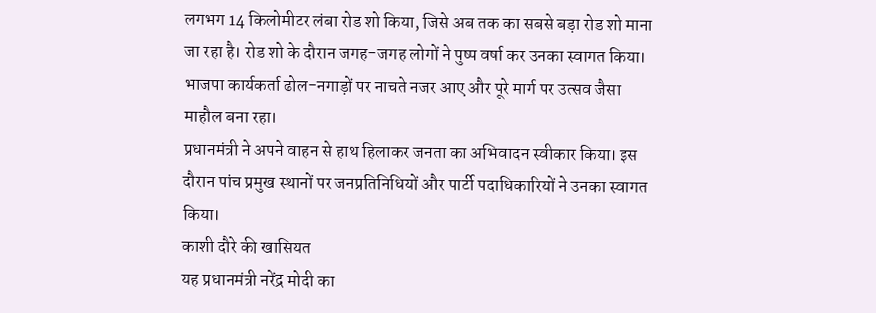लगभग 14 किलोमीटर लंबा रोड शो किया, जिसे अब तक का सबसे बड़ा रोड शो माना जा रहा है। रोड शो के दौरान जगह-जगह लोगों ने पुष्प वर्षा कर उनका स्वागत किया। भाजपा कार्यकर्ता ढोल-नगाड़ों पर नाचते नजर आए और पूरे मार्ग पर उत्सव जैसा माहौल बना रहा।
प्रधानमंत्री ने अपने वाहन से हाथ हिलाकर जनता का अभिवादन स्वीकार किया। इस दौरान पांच प्रमुख स्थानों पर जनप्रतिनिधियों और पार्टी पदाधिकारियों ने उनका स्वागत किया।
काशी दौरे की खासियत
यह प्रधानमंत्री नरेंद्र मोदी का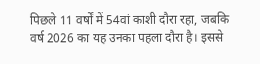पिछले 11 वर्षों में 54वां काशी दौरा रहा, जबकि वर्ष 2026 का यह उनका पहला दौरा है। इससे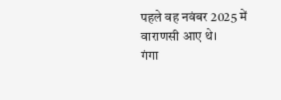पहले वह नवंबर 2025 में वाराणसी आए थे।
गंगा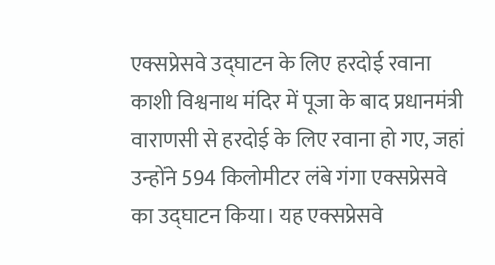एक्सप्रेसवे उद्घाटन के लिए हरदोई रवाना
काशी विश्वनाथ मंदिर में पूजा के बाद प्रधानमंत्री वाराणसी से हरदोई के लिए रवाना हो गए, जहां उन्होंने 594 किलोमीटर लंबे गंगा एक्सप्रेसवे का उद्घाटन किया। यह एक्सप्रेसवे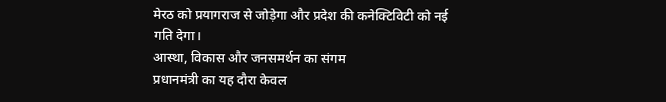मेरठ को प्रयागराज से जोड़ेगा और प्रदेश की कनेक्टिविटी को नई गति देगा।
आस्था, विकास और जनसमर्थन का संगम
प्रधानमंत्री का यह दौरा केवल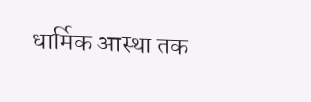धार्मिक आस्था तक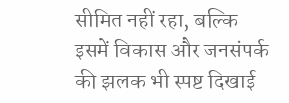सीमित नहीं रहा, बल्कि इसमें विकास और जनसंपर्क की झलक भी स्पष्ट दिखाई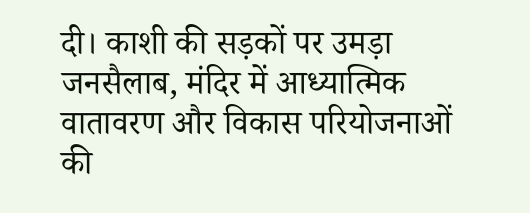दी। काशी की सड़कों पर उमड़ा जनसैलाब, मंदिर में आध्यात्मिक वातावरण और विकास परियोजनाओं की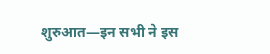शुरुआत—इन सभी ने इस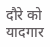दौरे को यादगार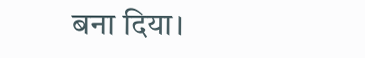बना दिया।